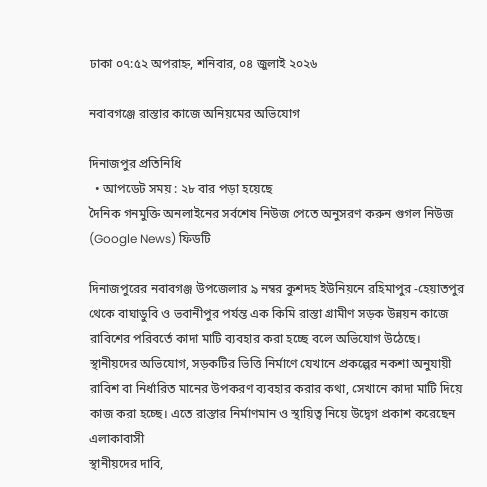ঢাকা ০৭:৫২ অপরাহ্ন, শনিবার, ০৪ জুলাই ২০২৬

নবাবগঞ্জে রাস্তার কাজে অনিয়মের অভিযোগ

দিনাজপুর প্রতিনিধি
  • আপডেট সময় : ২৮ বার পড়া হয়েছে
দৈনিক গনমুক্তি অনলাইনের সর্বশেষ নিউজ পেতে অনুসরণ করুন গুগল নিউজ (Google News) ফিডটি

দিনাজপুরের নবাবগঞ্জ উপজেলার ৯ নম্বর কুশদহ ইউনিয়নে রহিমাপুর -হেয়াতপুর থেকে বাঘাডুবি ও ভবানীপুর পর্যন্ত এক কিমি রাস্তা গ্রামীণ সড়ক উন্নয়ন কাজে রাবিশের পরিবর্তে কাদা মাটি ব্যবহার করা হচ্ছে বলে অভিযোগ উঠেছে।
স্থানীয়দের অভিযোগ, সড়কটির ভিত্তি নির্মাণে যেখানে প্রকল্পের নকশা অনুযায়ী রাবিশ বা নির্ধারিত মানের উপকরণ ব্যবহার করার কথা, সেখানে কাদা মাটি দিয়ে কাজ করা হচ্ছে। এতে রাস্তার নির্মাণমান ও স্থায়িত্ব নিয়ে উদ্বেগ প্রকাশ করেছেন এলাকাবাসী
স্থানীয়দের দাবি,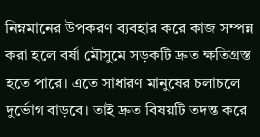নিম্নমানের উপকরণ ব্যবহার করে কাজ সম্পন্ন করা হলে বর্ষা মৌসুমে সড়কটি দ্রুত ক্ষতিগ্রস্ত হতে পারে। এতে সাধারণ মানুষের চলাচলে দুর্ভোগ বাড়বে। তাই দ্রুত বিষয়টি তদন্ত করে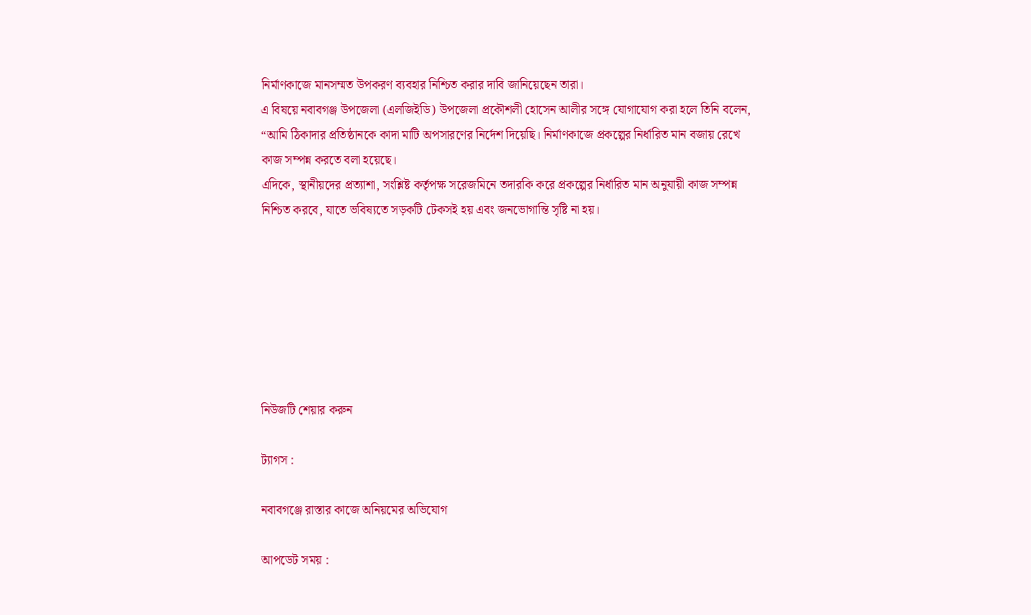নির্মাণকাজে মানসম্মত উপকরণ ব্যবহার নিশ্চিত করার দাবি জানিয়েছেন তারা।
এ বিষয়ে নবাবগঞ্জ উপজেলা (এলজিইডি) উপজেলা প্রকৌশলী হোসেন আলীর সঙ্গে যোগাযোগ করা হলে তিনি বলেন, “আমি ঠিকাদার প্রতিষ্ঠানকে কাদা মাটি অপসারণের নির্দেশ দিয়েছি। নির্মাণকাজে প্রকল্পের নির্ধারিত মান বজায় রেখে কাজ সম্পন্ন করতে বলা হয়েছে।
এদিকে, স্থানীয়দের প্রত্যাশা, সংশ্লিষ্ট কর্তৃপক্ষ সরেজমিনে তদারকি করে প্রকল্পের নির্ধারিত মান অনুযায়ী কাজ সম্পন্ন নিশ্চিত করবে, যাতে ভবিষ্যতে সড়কটি টেকসই হয় এবং জনভোগান্তি সৃষ্টি না হয়।







নিউজটি শেয়ার করুন

ট্যাগস :

নবাবগঞ্জে রাস্তার কাজে অনিয়মের অভিযোগ

আপডেট সময় :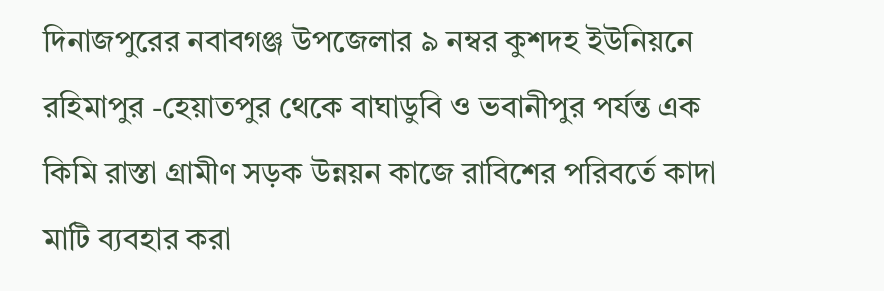দিনাজপুরের নবাবগঞ্জ উপজেলার ৯ নম্বর কুশদহ ইউনিয়নে রহিমাপুর -হেয়াতপুর থেকে বাঘাডুবি ও ভবানীপুর পর্যন্ত এক কিমি রাস্তা গ্রামীণ সড়ক উন্নয়ন কাজে রাবিশের পরিবর্তে কাদা মাটি ব্যবহার করা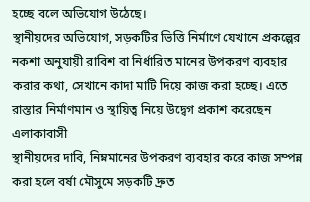হচ্ছে বলে অভিযোগ উঠেছে।
স্থানীয়দের অভিযোগ, সড়কটির ভিত্তি নির্মাণে যেখানে প্রকল্পের নকশা অনুযায়ী রাবিশ বা নির্ধারিত মানের উপকরণ ব্যবহার করার কথা, সেখানে কাদা মাটি দিয়ে কাজ করা হচ্ছে। এতে রাস্তার নির্মাণমান ও স্থায়িত্ব নিয়ে উদ্বেগ প্রকাশ করেছেন এলাকাবাসী
স্থানীয়দের দাবি, নিম্নমানের উপকরণ ব্যবহার করে কাজ সম্পন্ন করা হলে বর্ষা মৌসুমে সড়কটি দ্রুত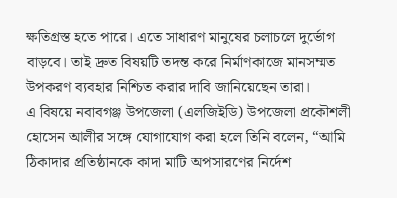ক্ষতিগ্রস্ত হতে পারে। এতে সাধারণ মানুষের চলাচলে দুর্ভোগ বাড়বে। তাই দ্রুত বিষয়টি তদন্ত করে নির্মাণকাজে মানসম্মত উপকরণ ব্যবহার নিশ্চিত করার দাবি জানিয়েছেন তারা।
এ বিষয়ে নবাবগঞ্জ উপজেলা (এলজিইডি) উপজেলা প্রকৌশলী হোসেন আলীর সঙ্গে যোগাযোগ করা হলে তিনি বলেন, “আমি ঠিকাদার প্রতিষ্ঠানকে কাদা মাটি অপসারণের নির্দেশ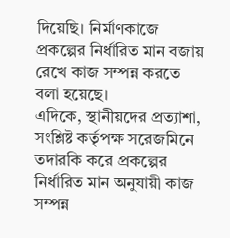দিয়েছি। নির্মাণকাজে প্রকল্পের নির্ধারিত মান বজায় রেখে কাজ সম্পন্ন করতে বলা হয়েছে।
এদিকে, স্থানীয়দের প্রত্যাশা, সংশ্লিষ্ট কর্তৃপক্ষ সরেজমিনে তদারকি করে প্রকল্পের নির্ধারিত মান অনুযায়ী কাজ সম্পন্ন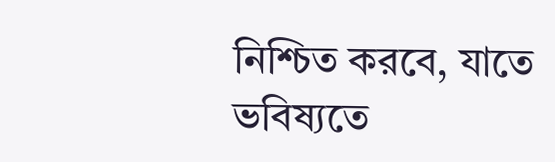নিশ্চিত করবে, যাতে ভবিষ্যতে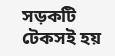সড়কটি টেকসই হয়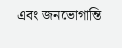এবং জনভোগান্তি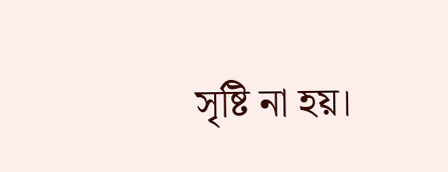সৃষ্টি না হয়।